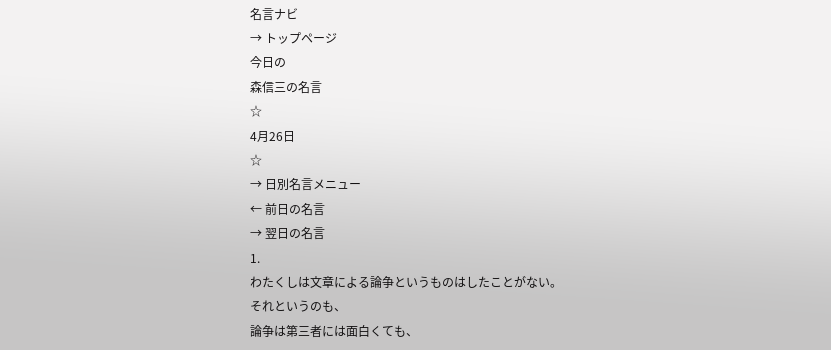名言ナビ
→ トップページ
今日の
森信三の名言
☆
4月26日
☆
→ 日別名言メニュー
← 前日の名言
→ 翌日の名言
1.
わたくしは文章による論争というものはしたことがない。
それというのも、
論争は第三者には面白くても、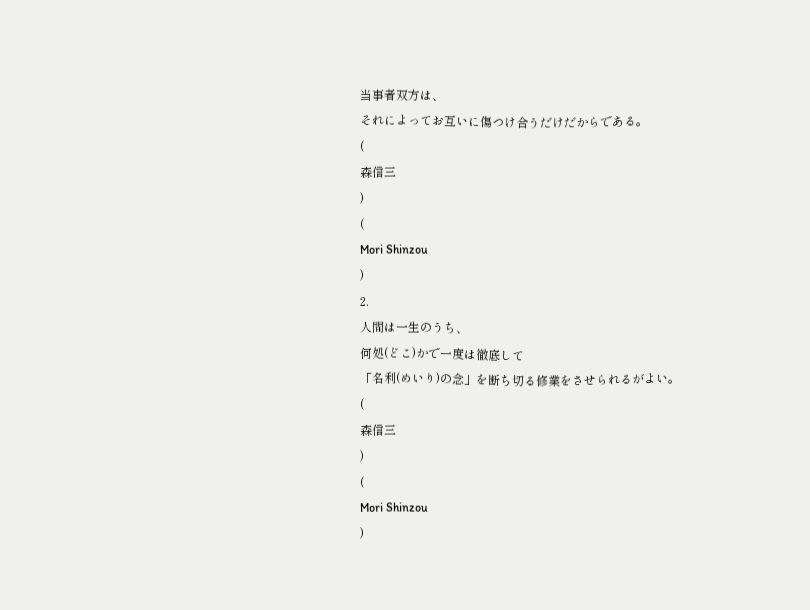当事者双方は、
それによってお互いに傷つけ合うだけだからである。
(
森信三
)
(
Mori Shinzou
)
2.
人間は一生のうち、
何処(どこ)かで一度は徹底して
「名利(めいり)の念」を断ち切る修業をさせられるがよい。
(
森信三
)
(
Mori Shinzou
)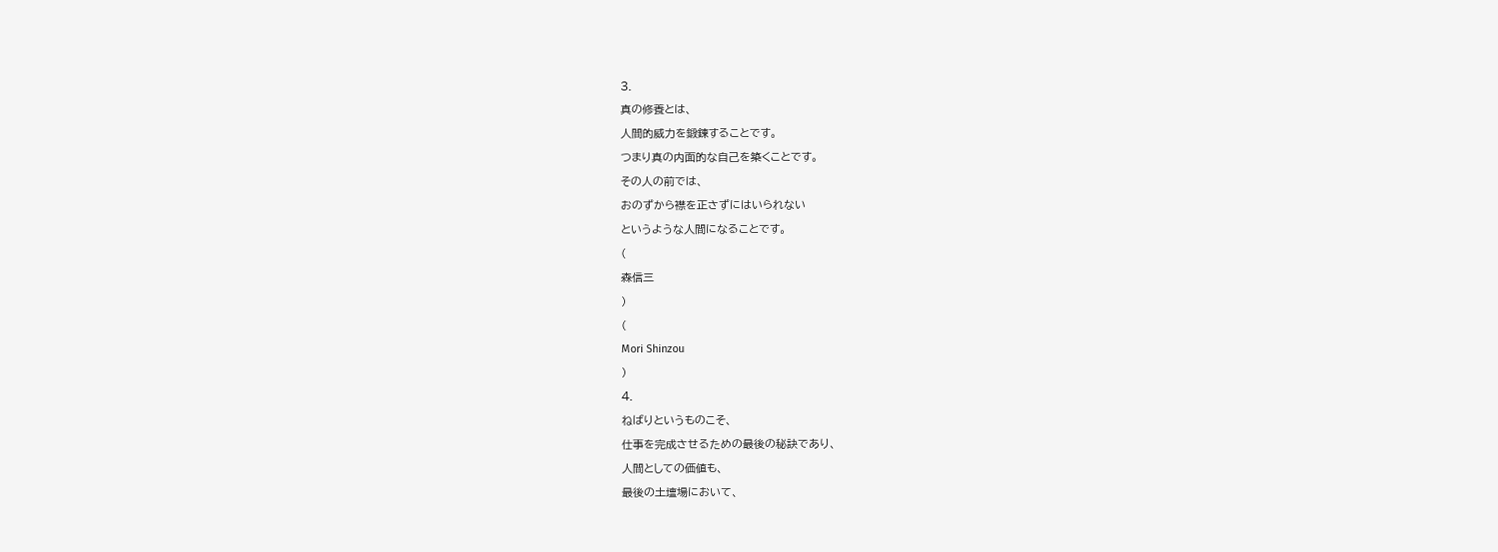3.
真の修養とは、
人間的威力を鍛錬することです。
つまり真の内面的な自己を築くことです。
その人の前では、
おのずから襟を正さずにはいられない
というような人間になることです。
(
森信三
)
(
Mori Shinzou
)
4.
ねばりというものこそ、
仕事を完成させるための最後の秘訣であり、
人間としての価値も、
最後の土壇場において、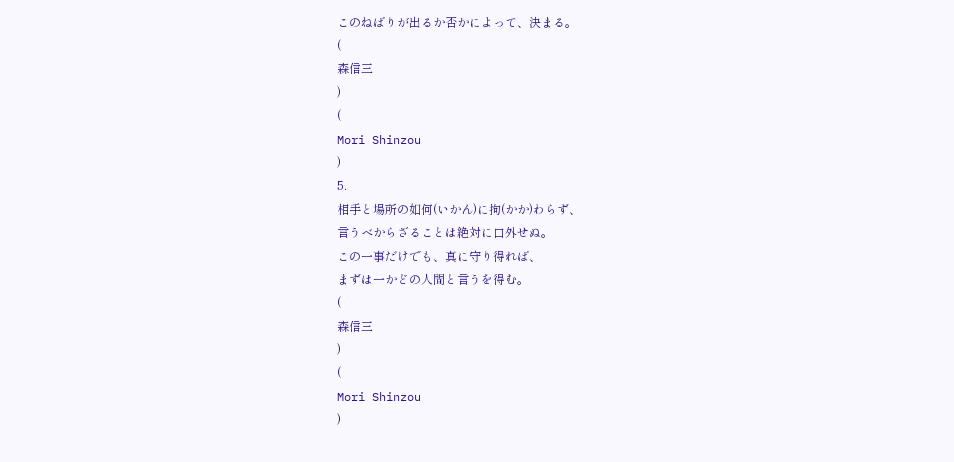このねばりが出るか否かによって、決まる。
(
森信三
)
(
Mori Shinzou
)
5.
相手と場所の如何(いかん)に拘(かか)わらず、
言うべからざることは絶対に口外せぬ。
この一事だけでも、真に守り得れば、
まずは一かどの人間と言うを得む。
(
森信三
)
(
Mori Shinzou
)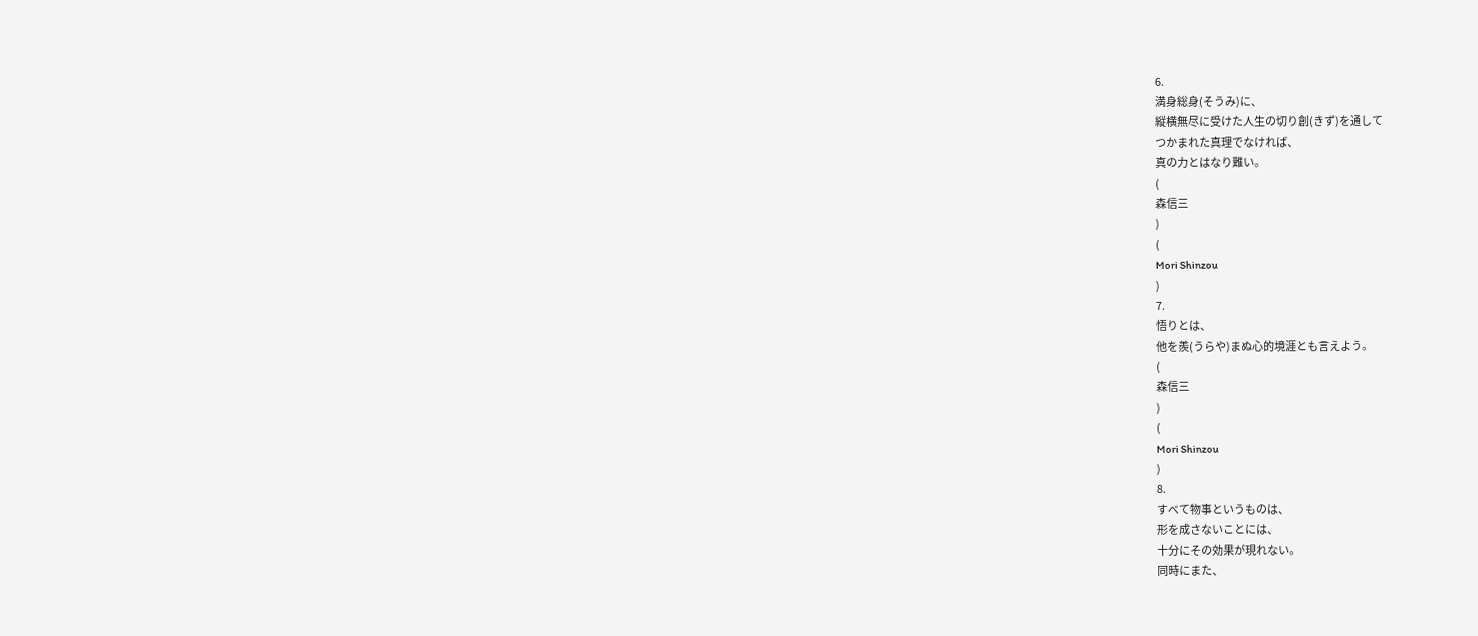6.
満身総身(そうみ)に、
縦横無尽に受けた人生の切り創(きず)を通して
つかまれた真理でなければ、
真の力とはなり難い。
(
森信三
)
(
Mori Shinzou
)
7.
悟りとは、
他を羨(うらや)まぬ心的境涯とも言えよう。
(
森信三
)
(
Mori Shinzou
)
8.
すべて物事というものは、
形を成さないことには、
十分にその効果が現れない。
同時にまた、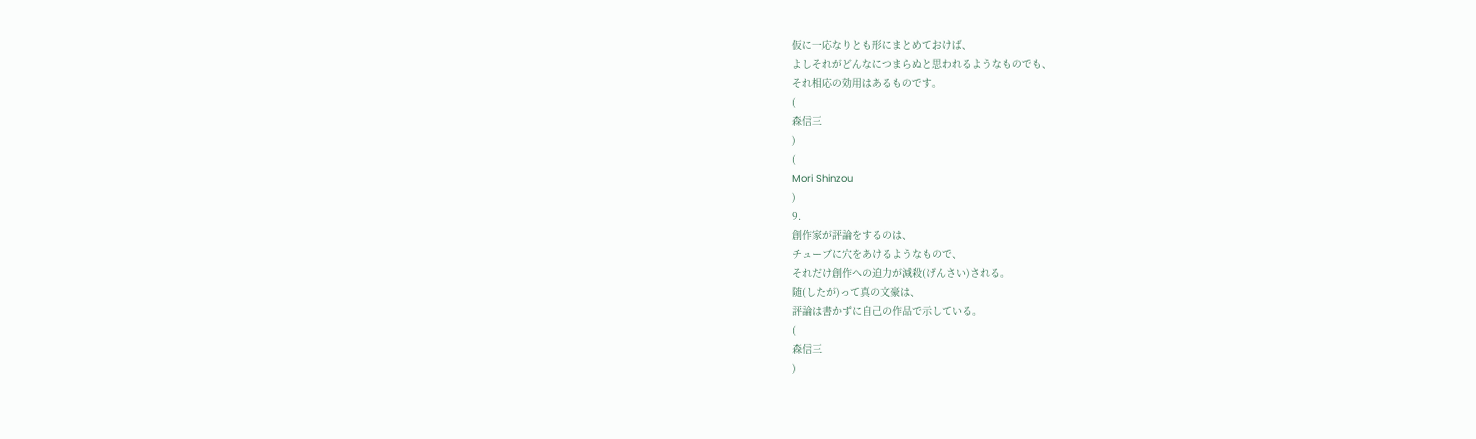仮に一応なりとも形にまとめておけば、
よしそれがどんなにつまらぬと思われるようなものでも、
それ相応の効用はあるものです。
(
森信三
)
(
Mori Shinzou
)
9.
創作家が評論をするのは、
チューブに穴をあけるようなもので、
それだけ創作への迫力が減殺(げんさい)される。
随(したが)って真の文豪は、
評論は書かずに自己の作品で示している。
(
森信三
)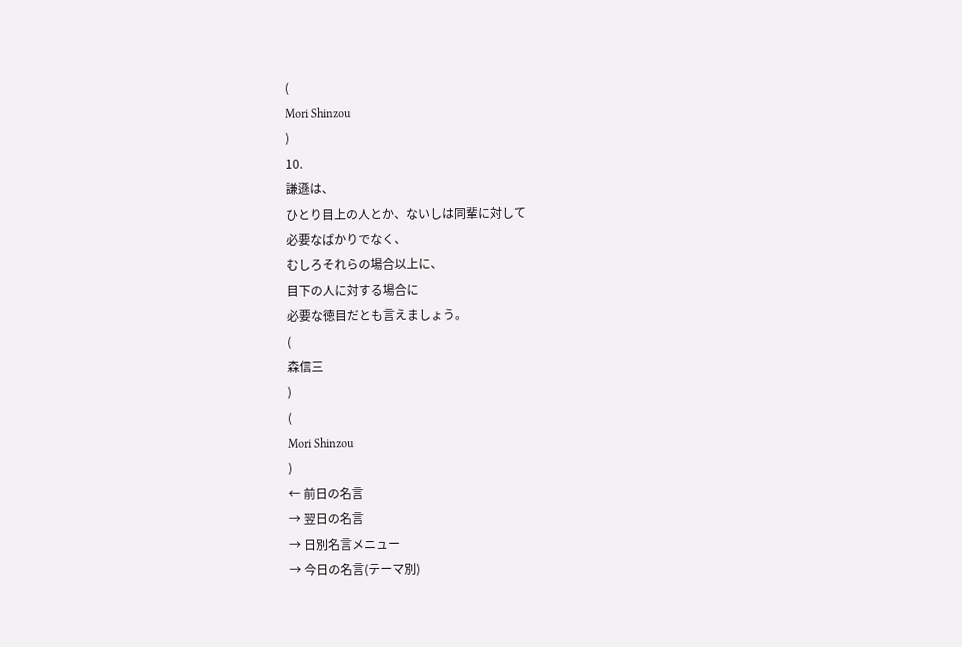(
Mori Shinzou
)
10.
謙遜は、
ひとり目上の人とか、ないしは同輩に対して
必要なばかりでなく、
むしろそれらの場合以上に、
目下の人に対する場合に
必要な徳目だとも言えましょう。
(
森信三
)
(
Mori Shinzou
)
← 前日の名言
→ 翌日の名言
→ 日別名言メニュー
→ 今日の名言(テーマ別)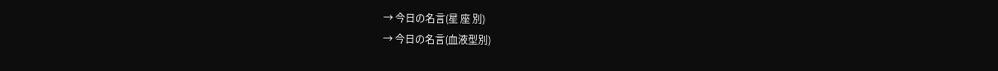→ 今日の名言(星 座 別)
→ 今日の名言(血液型別)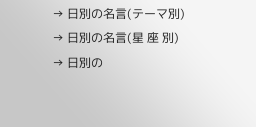→ 日別の名言(テーマ別)
→ 日別の名言(星 座 別)
→ 日別の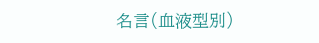名言(血液型別)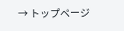→ トップページ